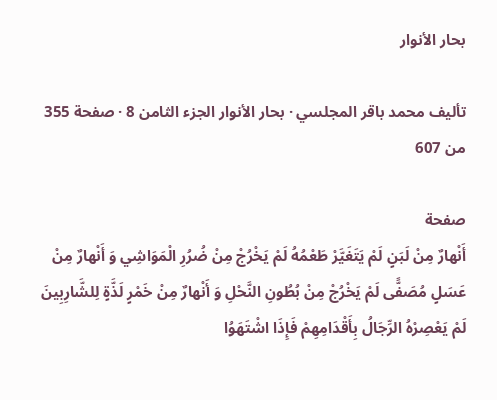بحار الأنوار

تأليف محمد باقر المجلسي · بحار الأنوار الجزء الثامن 8 · صفحة 355 من 607

صفحة
أَنْهارٌ مِنْ لَبَنٍ لَمْ يَتَغَيَّرْ طَعْمُهُ لَمْ يَخْرُجْ مِنْ ضُرُرِ الْمَوَاشِي وَ أَنْهارٌ مِنْ عَسَلٍ مُصَفًّى لَمْ يَخْرُجْ مِنْ بُطُونِ النَّحْلِ وَ أَنْهارٌ مِنْ خَمْرٍ لَذَّةٍ لِلشَّارِبِينَ لَمْ يَعْصِرْهُ الرِّجَالُ بِأَقْدَامِهِمْ فَإِذَا اشْتَهَوُا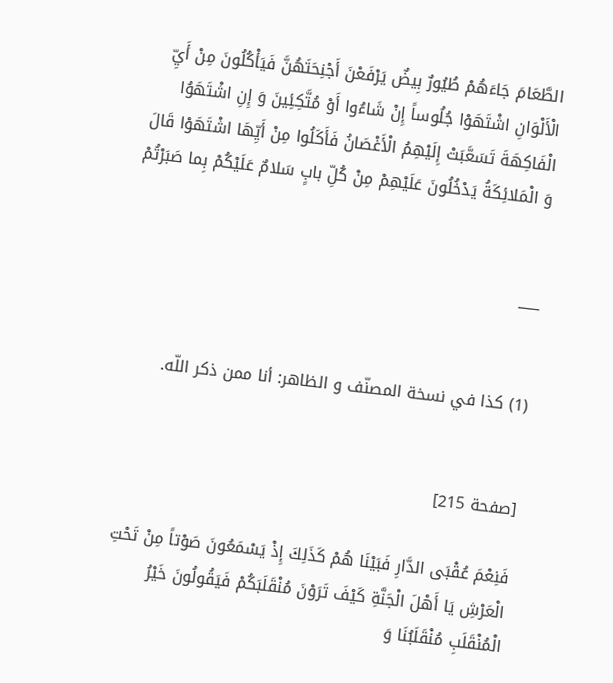الطَّعَامَ جَاءَهُمْ طُيُورٌ بِيضٌ يَرْفَعْنَ أَجْنِحَتَهُنَّ فَيَأْكُلُونَ مِنْ أَيِّ الْأَلْوَانِ اشْتَهَوْا جُلُوساً إِنْ شَاءُوا أَوْ مُتَّكِئِينَ وَ إِنِ اشْتَهَوُا الْفَاكِهَةَ تَسَعَّبَتْ إِلَيْهِمُ الْأَغْصَانُ فَأَكَلُوا مِنْ أَيِّهَا اشْتَهَوْا قَالَ وَ الْمَلائِكَةُ يَدْخُلُونَ عَلَيْهِمْ مِنْ كُلِّ بابٍ سَلامٌ عَلَيْكُمْ بِما صَبَرْتُمْ


___


(1) كذا في نسخة المصنّف و الظاهر: أنا ممن ذكر اللّه.


[صفحة 215]

فَنِعْمَ عُقْبَى الدَّارِ فَبَيْنَا هُمْ كَذَلِكَ إِذْ يَسْمَعُونَ صَوْتاً مِنْ تَحْتِ الْعَرْشِ يَا أَهْلَ الْجَنَّةِ كَيْفَ تَرَوْنَ مُنْقَلَبَكُمْ فَيَقُولُونَ خَيْرُ الْمُنْقَلَبِ مُنْقَلَبُنَا وَ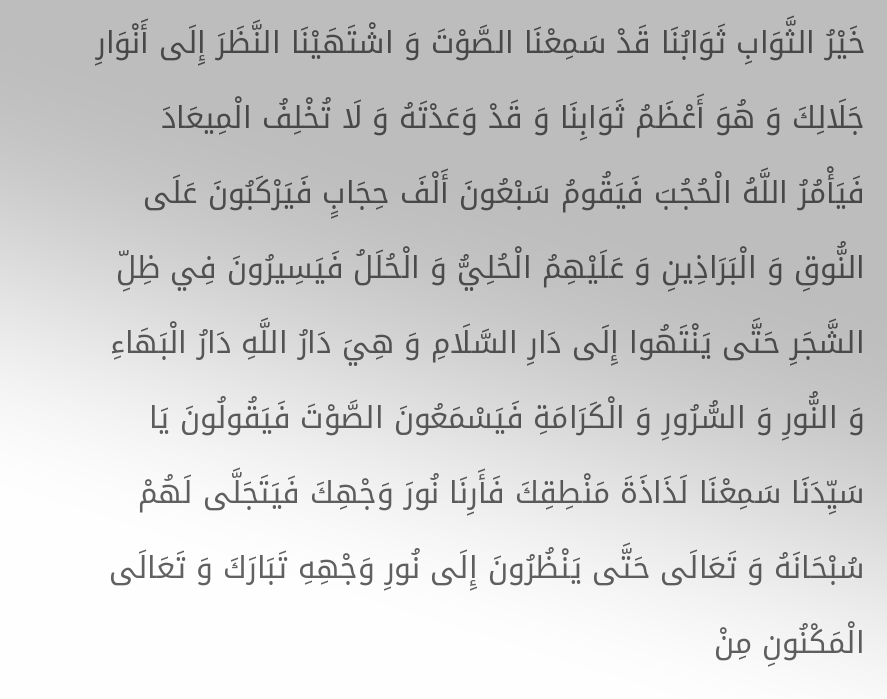خَيْرُ الثَّوَابِ ثَوَابُنَا قَدْ سَمِعْنَا الصَّوْتَ وَ اشْتَهَيْنَا النَّظَرَ إِلَى أَنْوَارِ جَلَالِكَ وَ هُوَ أَعْظَمُ ثَوَابِنَا وَ قَدْ وَعَدْتَهُ وَ لَا تُخْلِفُ الْمِيعَادَ فَيَأْمُرُ اللَّهُ الْحُجُبَ فَيَقُومُ سَبْعُونَ أَلْفَ حِجَابٍ فَيَرْكَبُونَ عَلَى النُّوقِ وَ الْبَرَاذِينِ وَ عَلَيْهِمُ الْحُلِيُّ وَ الْحُلَلُ فَيَسِيرُونَ فِي ظِلِّ الشَّجَرِ حَتَّى يَنْتَهُوا إِلَى دَارِ السَّلَامِ وَ هِيَ دَارُ اللَّهِ دَارُ الْبَهَاءِ وَ النُّورِ وَ السُّرُورِ وَ الْكَرَامَةِ فَيَسْمَعُونَ الصَّوْتَ فَيَقُولُونَ يَا سَيِّدَنَا سَمِعْنَا لَذَاذَةَ مَنْطِقِكَ فَأَرِنَا نُورَ وَجْهِكَ فَيَتَجَلَّى لَهُمْ سُبْحَانَهُ وَ تَعَالَى حَتَّى يَنْظُرُونَ إِلَى نُورِ وَجْهِهِ تَبَارَكَ وَ تَعَالَى الْمَكْنُونِ مِنْ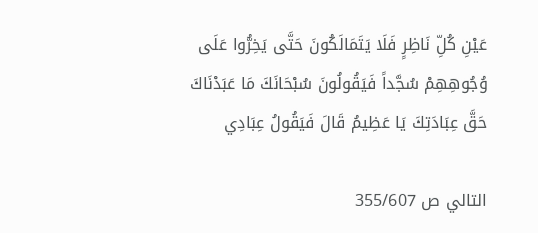عَيْنِ كُلِّ نَاظِرٍ فَلَا يَتَمَالَكُونَ حَتَّى يَخِرُّوا عَلَى وُجُوهِهِمْ سُجَّداً فَيَقُولُونَ سُبْحَانَكَ مَا عَبَدْنَاكَ حَقَّ عِبَادَتِكَ يَا عَظِيمُ قَالَ فَيَقُولُ عِبَادِي

التالي ص 355/607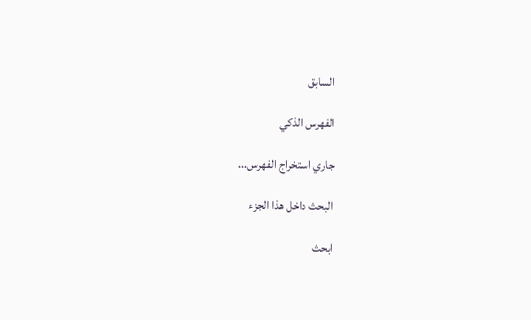السابق

الفهرس الذكي

جاري استخراج الفهرس...

البحث داخل هذا الجزء

ابحث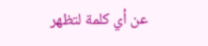عن أي كلمة لتظهر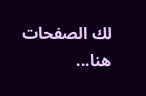لك الصفحات هنا...